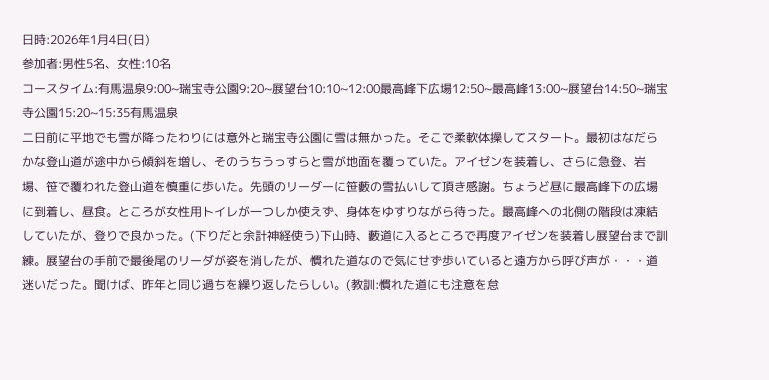日時:2026年1月4日(日)
参加者:男性5名、女性:10名
コースタイム:有馬温泉9:00~瑞宝寺公園9:20~展望台10:10~12:00最高峰下広場12:50~最高峰13:00~展望台14:50~瑞宝寺公園15:20~15:35有馬温泉
二日前に平地でも雪が降ったわりには意外と瑞宝寺公園に雪は無かった。そこで柔軟体操してスタート。最初はなだらかな登山道が途中から傾斜を増し、そのうちうっすらと雪が地面を覆っていた。アイゼンを装着し、さらに急登、岩場、笹で覆われた登山道を慎重に歩いた。先頭のリーダーに笹藪の雪払いして頂き感謝。ちょうど昼に最高峰下の広場に到着し、昼食。ところが女性用トイレが一つしか使えず、身体をゆすりながら待った。最高峰への北側の階段は凍結していたが、登りで良かった。(下りだと余計神経使う)下山時、藪道に入るところで再度アイゼンを装着し展望台まで訓練。展望台の手前で最後尾のリーダが姿を消したが、慣れた道なので気にせず歩いていると遠方から呼び声が・・・道迷いだった。聞けば、昨年と同じ過ちを繰り返したらしい。(教訓:慣れた道にも注意を怠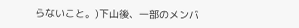らないこと。)下山後、一部のメンバ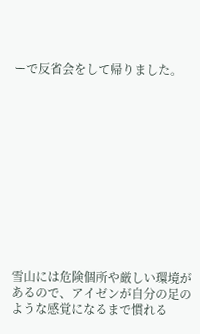ーで反省会をして帰りました。












雪山には危険個所や厳しい環境があるので、アイゼンが自分の足のような感覚になるまで慣れる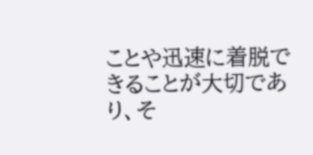ことや迅速に着脱できることが大切であり、そ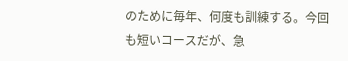のために毎年、何度も訓練する。今回も短いコースだが、急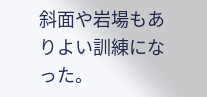斜面や岩場もありよい訓練になった。